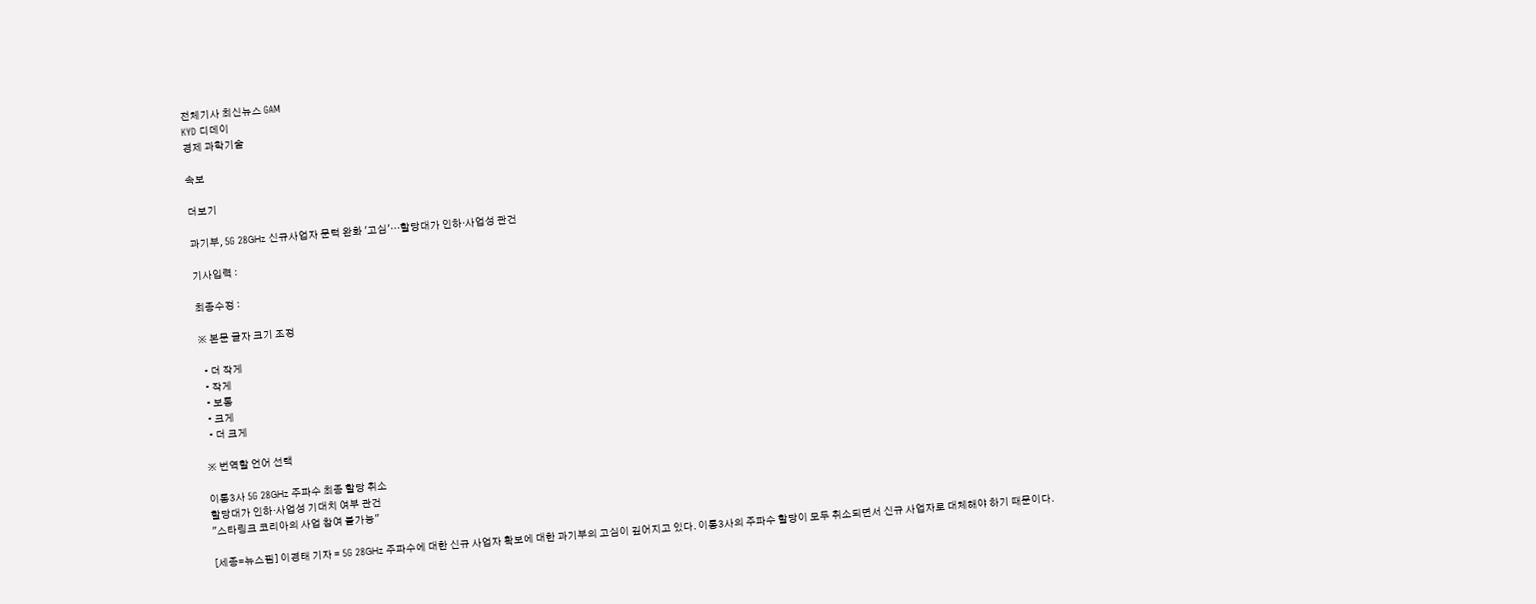전체기사 최신뉴스 GAM
KYD 디데이
경제 과학기술

속보

더보기

과기부, 5G 28㎓ 신규사업자 문턱 완화 '고심'…할당대가 인하·사업성 관건

기사입력 :

최종수정 :

※ 본문 글자 크기 조정

  • 더 작게
  • 작게
  • 보통
  • 크게
  • 더 크게

※ 번역할 언어 선택

이통3사 5G 28㎓ 주파수 최종 할당 취소
할당대가 인하·사업성 기대치 여부 관건
"스타링크 코리아의 사업 참여 불가능"

[세종=뉴스핌] 이경태 기자 = 5G 28㎓ 주파수에 대한 신규 사업자 확보에 대한 과기부의 고심이 깊어지고 있다. 이통3사의 주파수 할당이 모두 취소되면서 신규 사업자로 대체해야 하기 때문이다.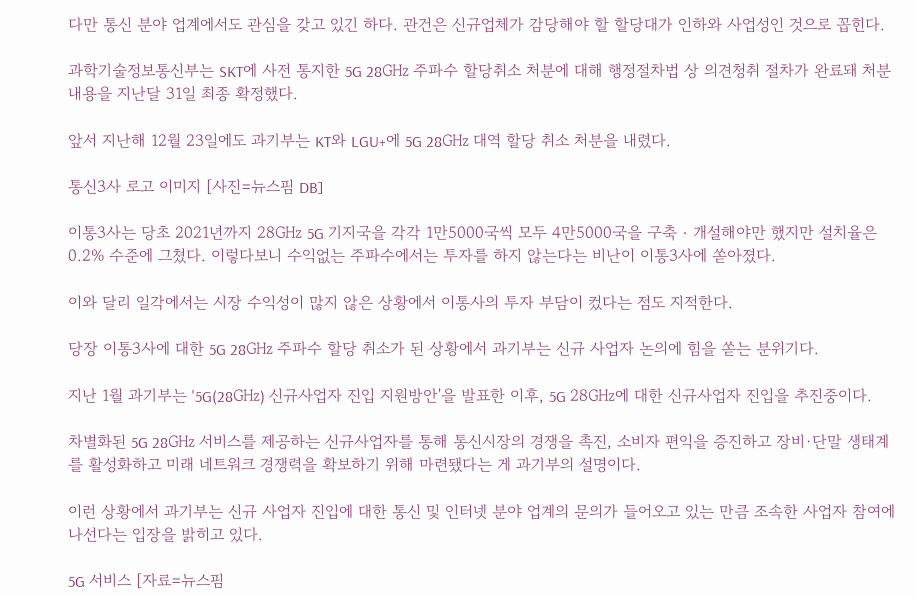다만 통신 분야 업계에서도 관심을 갖고 있긴 하다. 관건은 신규업체가 감당해야 할 할당대가 인하와 사업성인 것으로 꼽힌다.

과학기술정보통신부는 SKT에 사전 통지한 5G 28㎓ 주파수 할당취소 처분에 대해 행정절차법 상 의견청취 절차가 완료돼 처분 내용을 지난달 31일 최종 확정했다.

앞서 지난해 12월 23일에도 과기부는 KT와 LGU+에 5G 28㎓ 대역 할당 취소 처분을 내렸다.

통신3사 로고 이미지 [사진=뉴스핌 DB]

이통3사는 당초 2021년까지 28㎓ 5G 기지국을 각각 1만5000국씩 모두 4만5000국을 구축‧개설해야만 했지만 설치율은 0.2% 수준에 그쳤다. 이렇다보니 수익없는 주파수에서는 투자를 하지 않는다는 비난이 이통3사에 쏟아졌다.

이와 달리 일각에서는 시장 수익성이 많지 않은 상황에서 이통사의 투자 부담이 컸다는 점도 지적한다.

당장 이통3사에 대한 5G 28㎓ 주파수 할당 취소가 된 상황에서 과기부는 신규 사업자 논의에 힘을 쏟는 분위기다.

지난 1월 과기부는 '5G(28㎓) 신규사업자 진입 지원방안'을 발표한 이후, 5G 28㎓에 대한 신규사업자 진입을 추진중이다.

차별화된 5G 28㎓ 서비스를 제공하는 신규사업자를 통해 통신시장의 경쟁을 촉진, 소비자 편익을 증진하고 장비·단말 생태계를 활성화하고 미래 네트워크 경쟁력을 확보하기 위해 마련됐다는 게 과기부의 설명이다.

이런 상황에서 과기부는 신규 사업자 진입에 대한 통신 및 인터넷 분야 업계의 문의가 들어오고 있는 만큼 조속한 사업자 참여에 나선다는 입장을 밝히고 있다.

5G 서비스 [자료=뉴스핌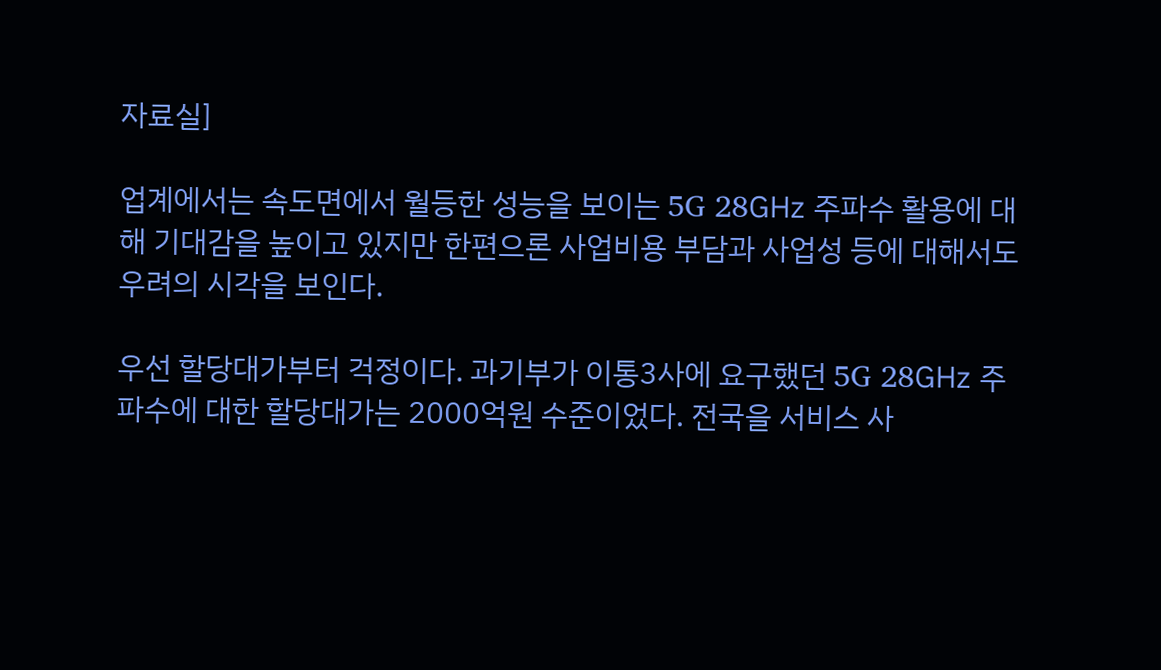자료실]

업계에서는 속도면에서 월등한 성능을 보이는 5G 28㎓ 주파수 활용에 대해 기대감을 높이고 있지만 한편으론 사업비용 부담과 사업성 등에 대해서도 우려의 시각을 보인다.

우선 할당대가부터 걱정이다. 과기부가 이통3사에 요구했던 5G 28㎓ 주파수에 대한 할당대가는 2000억원 수준이었다. 전국을 서비스 사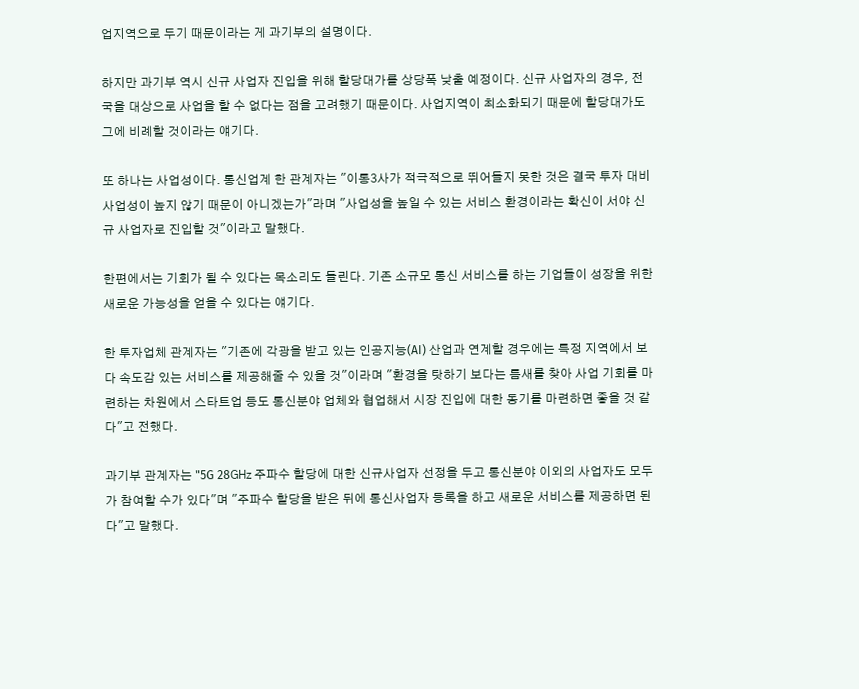업지역으로 두기 때문이라는 게 과기부의 설명이다.

하지만 과기부 역시 신규 사업자 진입을 위해 할당대가를 상당폭 낮출 예정이다. 신규 사업자의 경우, 전국을 대상으로 사업을 할 수 없다는 점을 고려했기 때문이다. 사업지역이 최소화되기 때문에 할당대가도 그에 비례할 것이라는 얘기다.

또 하나는 사업성이다. 통신업계 한 관계자는 "이통3사가 적극적으로 뛰어들지 못한 것은 결국 투자 대비 사업성이 높지 않기 때문이 아니겠는가"라며 "사업성을 높일 수 있는 서비스 환경이라는 확신이 서야 신규 사업자로 진입할 것"이라고 말했다.

한편에서는 기회가 될 수 있다는 목소리도 들린다. 기존 소규모 통신 서비스를 하는 기업들이 성장을 위한 새로운 가능성을 얻을 수 있다는 얘기다.

한 투자업체 관계자는 "기존에 각광을 받고 있는 인공지능(AI) 산업과 연계할 경우에는 특정 지역에서 보다 속도감 있는 서비스를 제공해줄 수 있을 것"이라며 "환경을 탓하기 보다는 틈새를 찾아 사업 기회를 마련하는 차원에서 스타트업 등도 통신분야 업체와 협업해서 시장 진입에 대한 동기를 마련하면 좋을 것 같다"고 전했다.

과기부 관계자는 "5G 28㎓ 주파수 할당에 대한 신규사업자 선정을 두고 통신분야 이외의 사업자도 모두가 참여할 수가 있다"며 "주파수 할당을 받은 뒤에 통신사업자 등록을 하고 새로운 서비스를 제공하면 된다"고 말했다.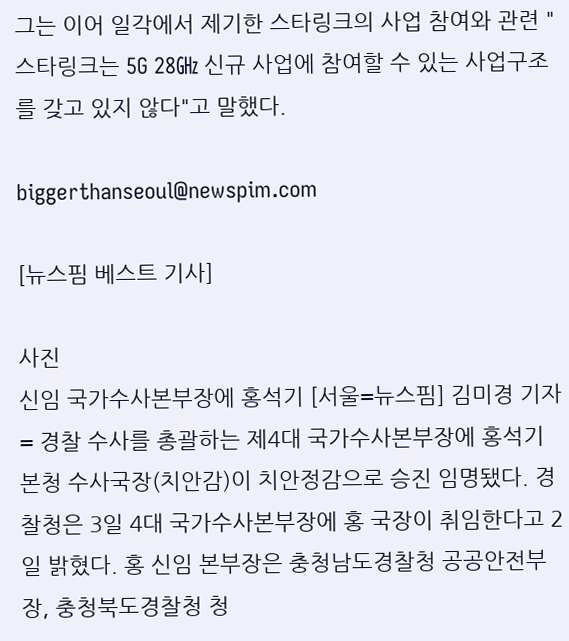그는 이어 일각에서 제기한 스타링크의 사업 참여와 관련 "스타링크는 5G 28㎓ 신규 사업에 참여할 수 있는 사업구조를 갖고 있지 않다"고 말했다.

biggerthanseoul@newspim.com

[뉴스핌 베스트 기사]

사진
신임 국가수사본부장에 홍석기 [서울=뉴스핌] 김미경 기자 = 경찰 수사를 총괄하는 제4대 국가수사본부장에 홍석기 본청 수사국장(치안감)이 치안정감으로 승진 임명됐다. 경찰청은 3일 4대 국가수사본부장에 홍 국장이 취임한다고 2일 밝혔다. 홍 신임 본부장은 충청남도경찰청 공공안전부장, 충청북도경찰청 청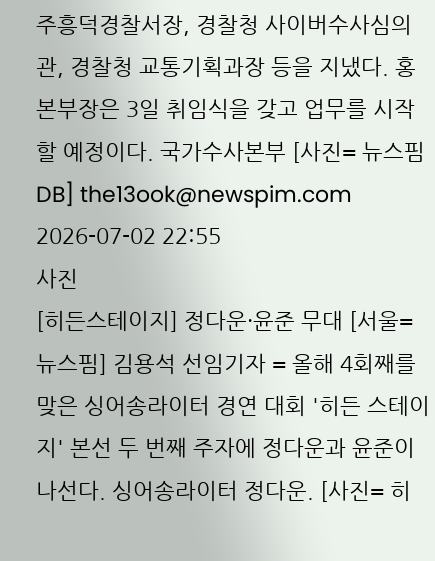주흥덕경찰서장, 경찰청 사이버수사심의관, 경찰청 교통기획과장 등을 지냈다. 홍 본부장은 3일 취임식을 갖고 업무를 시작할 예정이다. 국가수사본부 [사진= 뉴스핌DB] the13ook@newspim.com 2026-07-02 22:55
사진
[히든스테이지] 정다운·윤준 무대 [서울=뉴스핌] 김용석 선임기자 = 올해 4회째를 맞은 싱어송라이터 경연 대회 '히든 스테이지' 본선 두 번째 주자에 정다운과 윤준이 나선다. 싱어송라이터 정다운. [사진= 히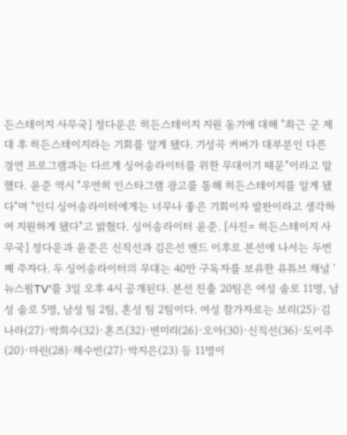든스테이지 사무국] 정다운은 히든스테이지 지원 동기에 대해 "최근 군 제대 후 히든스테이지라는 기회를 알게 됐다. 기성곡 커버가 대부분인 다른 경연 프로그램과는 다르게 싱어송라이터를 위한 무대이기 때문"이라고 말했다. 윤준 역시 "우연히 인스타그램 광고를 통해 히든스테이지를 알게 됐다"며 "인디 싱어송라이터에게는 너무나 좋은 기회이자 발판이라고 생각하여 지원하게 됐다"고 밝혔다. 싱어송라이터 윤준. [사진= 히든스테이지 사무국] 정다운과 윤준은 신직선과 김은선 밴드 이후로 본선에 나서는 두번째 주자다. 두 싱어송라이터의 무대는 40만 구독자를 보유한 유튜브 채널 '뉴스핌TV'를 3일 오후 4시 공개된다. 본선 진출 20팀은 여성 솔로 11명, 남성 솔로 5명, 남성 팀 2팀, 혼성 팀 2팀이다. 여성 참가자로는 보리(25)·김나라(27)·박희수(32)·혼즈(32)·변미리(26)·오아(30)·신직선(36)·도이주(20)·마린(28)·채수빈(27)·박지은(23) 등 11명이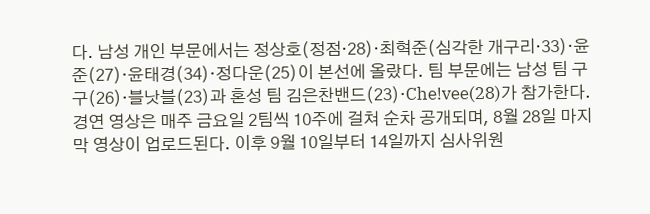다. 남성 개인 부문에서는 정상호(정점·28)·최혁준(심각한 개구리·33)·윤준(27)·윤태경(34)·정다운(25)이 본선에 올랐다. 팀 부문에는 남성 팀 구구(26)·블낫블(23)과 혼성 팀 김은찬밴드(23)·Che!vee(28)가 참가한다. 경연 영상은 매주 금요일 2팀씩 10주에 걸쳐 순차 공개되며, 8월 28일 마지막 영상이 업로드된다. 이후 9월 10일부터 14일까지 심사위원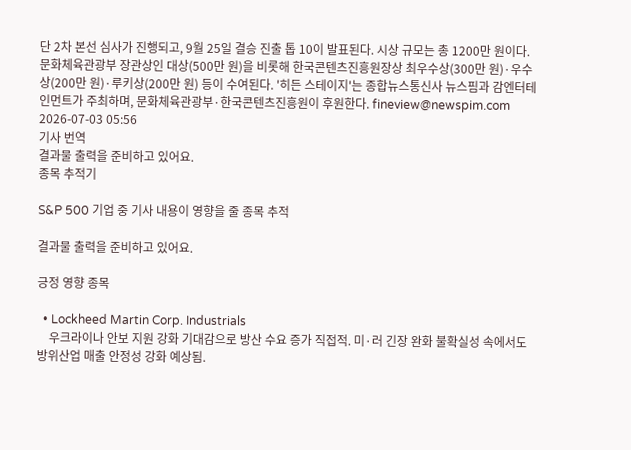단 2차 본선 심사가 진행되고, 9월 25일 결승 진출 톱 10이 발표된다. 시상 규모는 총 1200만 원이다. 문화체육관광부 장관상인 대상(500만 원)을 비롯해 한국콘텐츠진흥원장상 최우수상(300만 원)·우수상(200만 원)·루키상(200만 원) 등이 수여된다. '히든 스테이지'는 종합뉴스통신사 뉴스핌과 감엔터테인먼트가 주최하며, 문화체육관광부·한국콘텐츠진흥원이 후원한다. fineview@newspim.com 2026-07-03 05:56
기사 번역
결과물 출력을 준비하고 있어요.
종목 추적기

S&P 500 기업 중 기사 내용이 영향을 줄 종목 추적

결과물 출력을 준비하고 있어요.

긍정 영향 종목

  • Lockheed Martin Corp. Industrials
    우크라이나 안보 지원 강화 기대감으로 방산 수요 증가 직접적. 미·러 긴장 완화 불확실성 속에서도 방위산업 매출 안정성 강화 예상됨.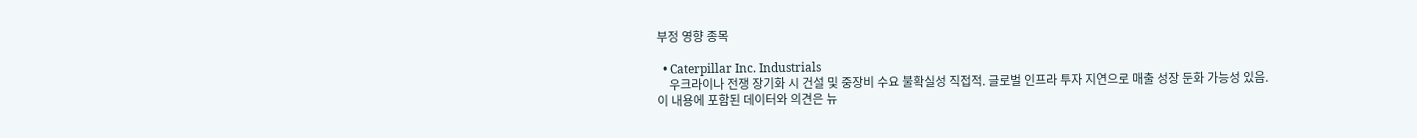부정 영향 종목

  • Caterpillar Inc. Industrials
    우크라이나 전쟁 장기화 시 건설 및 중장비 수요 불확실성 직접적. 글로벌 인프라 투자 지연으로 매출 성장 둔화 가능성 있음.
이 내용에 포함된 데이터와 의견은 뉴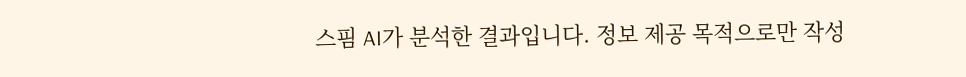스핌 AI가 분석한 결과입니다. 정보 제공 목적으로만 작성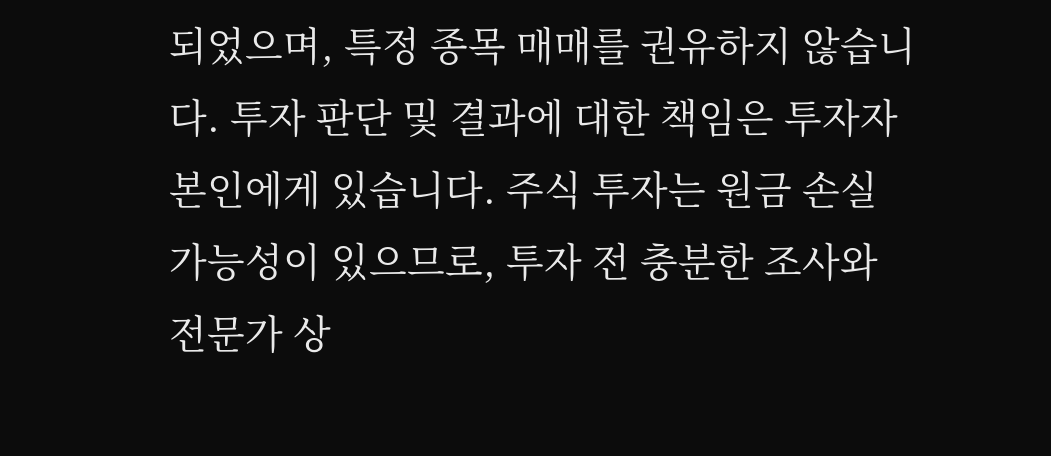되었으며, 특정 종목 매매를 권유하지 않습니다. 투자 판단 및 결과에 대한 책임은 투자자 본인에게 있습니다. 주식 투자는 원금 손실 가능성이 있으므로, 투자 전 충분한 조사와 전문가 상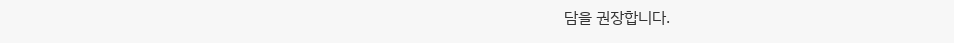담을 권장합니다.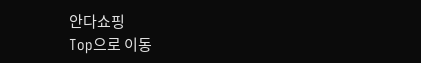안다쇼핑
Top으로 이동